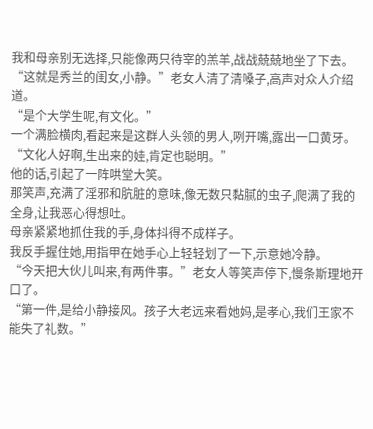我和母亲别无选择,只能像两只待宰的羔羊,战战兢兢地坐了下去。
“这就是秀兰的闺女,小静。”老女人清了清嗓子,高声对众人介绍道。
“是个大学生呢,有文化。”
一个满脸横肉,看起来是这群人头领的男人,咧开嘴,露出一口黄牙。
“文化人好啊,生出来的娃,肯定也聪明。”
他的话,引起了一阵哄堂大笑。
那笑声,充满了淫邪和肮脏的意味,像无数只黏腻的虫子,爬满了我的全身,让我恶心得想吐。
母亲紧紧地抓住我的手,身体抖得不成样子。
我反手握住她,用指甲在她手心上轻轻划了一下,示意她冷静。
“今天把大伙儿叫来,有两件事。”老女人等笑声停下,慢条斯理地开口了。
“第一件,是给小静接风。孩子大老远来看她妈,是孝心,我们王家不能失了礼数。”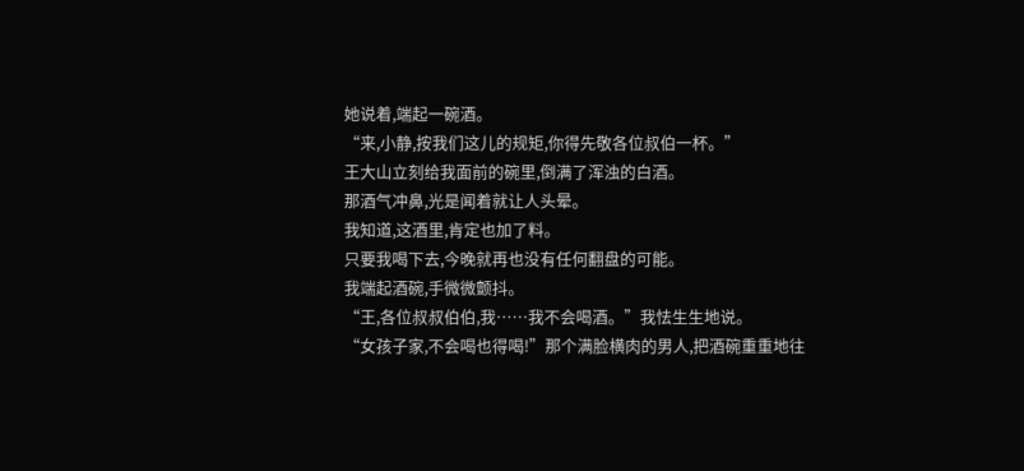她说着,端起一碗酒。
“来,小静,按我们这儿的规矩,你得先敬各位叔伯一杯。”
王大山立刻给我面前的碗里,倒满了浑浊的白酒。
那酒气冲鼻,光是闻着就让人头晕。
我知道,这酒里,肯定也加了料。
只要我喝下去,今晚就再也没有任何翻盘的可能。
我端起酒碗,手微微颤抖。
“王,各位叔叔伯伯,我……我不会喝酒。”我怯生生地说。
“女孩子家,不会喝也得喝!”那个满脸横肉的男人,把酒碗重重地往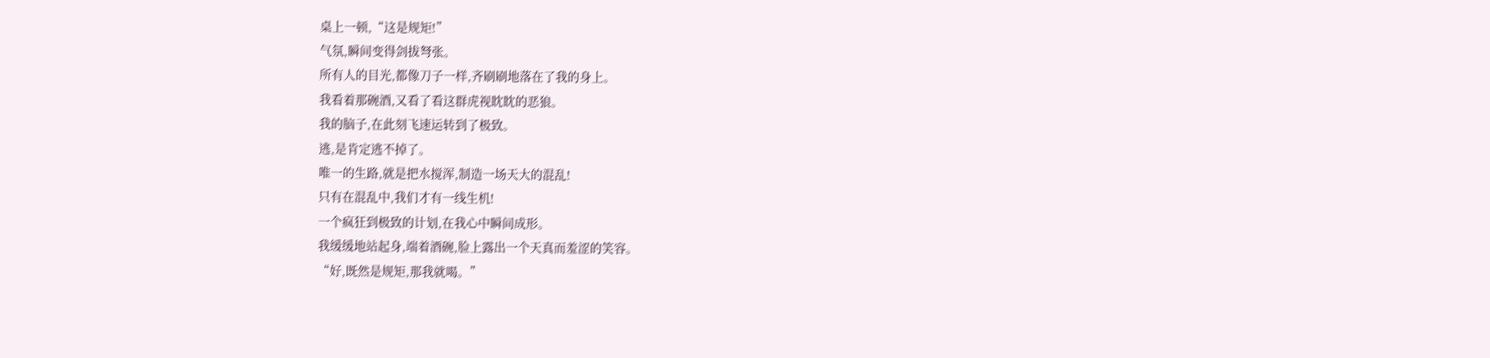桌上一顿,“这是规矩!”
气氛,瞬间变得剑拔弩张。
所有人的目光,都像刀子一样,齐刷刷地落在了我的身上。
我看着那碗酒,又看了看这群虎视眈眈的恶狼。
我的脑子,在此刻飞速运转到了极致。
逃,是肯定逃不掉了。
唯一的生路,就是把水搅浑,制造一场天大的混乱!
只有在混乱中,我们才有一线生机!
一个疯狂到极致的计划,在我心中瞬间成形。
我缓缓地站起身,端着酒碗,脸上露出一个天真而羞涩的笑容。
“好,既然是规矩,那我就喝。”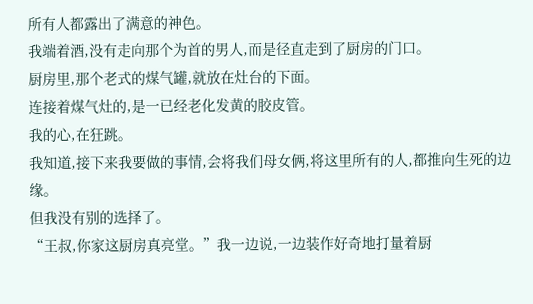所有人都露出了满意的神色。
我端着酒,没有走向那个为首的男人,而是径直走到了厨房的门口。
厨房里,那个老式的煤气罐,就放在灶台的下面。
连接着煤气灶的,是一已经老化发黄的胶皮管。
我的心,在狂跳。
我知道,接下来我要做的事情,会将我们母女俩,将这里所有的人,都推向生死的边缘。
但我没有别的选择了。
“王叔,你家这厨房真亮堂。”我一边说,一边装作好奇地打量着厨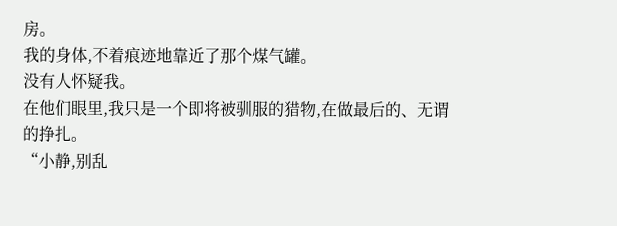房。
我的身体,不着痕迹地靠近了那个煤气罐。
没有人怀疑我。
在他们眼里,我只是一个即将被驯服的猎物,在做最后的、无谓的挣扎。
“小静,别乱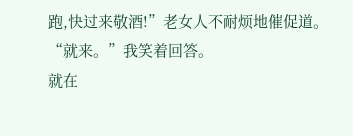跑,快过来敬酒!”老女人不耐烦地催促道。
“就来。”我笑着回答。
就在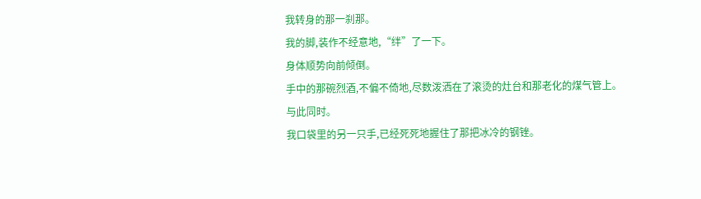我转身的那一刹那。
我的脚,装作不经意地,“绊”了一下。
身体顺势向前倾倒。
手中的那碗烈酒,不偏不倚地,尽数泼洒在了滚烫的灶台和那老化的煤气管上。
与此同时。
我口袋里的另一只手,已经死死地握住了那把冰冷的钢锉。